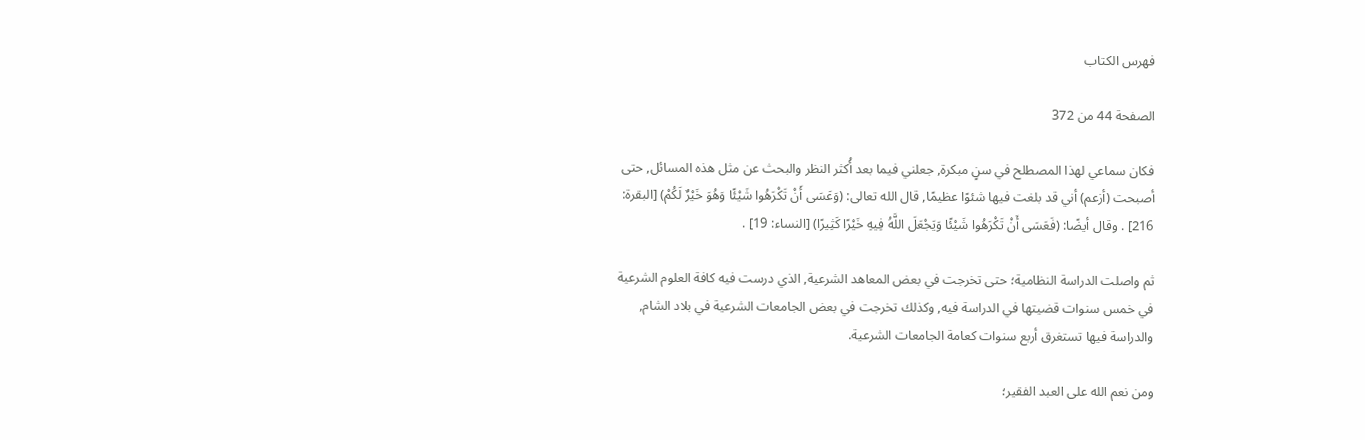فهرس الكتاب

الصفحة 44 من 372

فكان سماعي لهذا المصطلح في سنٍ مبكرة, جعلني فيما بعد أُكثر النظر والبحث عن مثل هذه المسائل, حتى أصبحت (أزعم) أني قد بلغت فيها شئوًا عظيمًا, قال الله تعالى: (وَعَسَى أَنْ تَكْرَهُوا شَيْئًا وَهُوَ خَيْرٌ لَكُمْ) [البقرة: 216] . وقال أيضًا: (فَعَسَى أَنْ تَكْرَهُوا شَيْئًا وَيَجْعَلَ اللَّهُ فِيهِ خَيْرًا كَثِيرًا) [النساء: 19] .

ثم واصلت الدراسة النظامية؛ حتى تخرجت في بعض المعاهد الشرعية, الذي درست فيه كافة العلوم الشرعية في خمس سنوات قضيتها في الدراسة فيه, وكذلك تخرجت في بعض الجامعات الشرعية في بلاد الشام, والدراسة فيها تستغرق أربع سنوات كعامة الجامعات الشرعية.

ومن نعم الله على العبد الفقير؛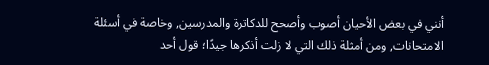أنني في بعض الأحيان أصوب وأصحح للدكاترة والمدرسين, وخاصة في أسئلة الامتحانات, ومن أمثلة ذلك التي لا زلت أذكرها جيدًا؛ قول أحد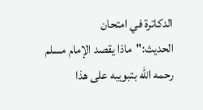الدكاترة في امتحان الحديث:"ماذا يقصد الإمام مسلم رحمه الله بتبويبه على هذا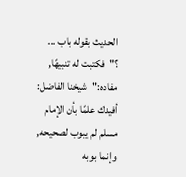الحديث بقوله باب ... ؟"فكتبت له تنبيهًا, مفاده:"شيخنا الفاضل: أفيدك علمًا بأن الإمام مسلم لم يبوب لصحيحه, وإنما بوبه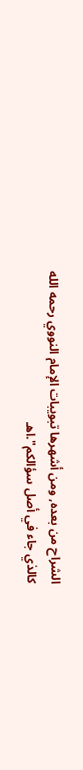الشراح من بعده, ومن أشهرها تبويبات الإمام النووي رحمه الله كالذي جاء في أصل سؤالكم".اهـ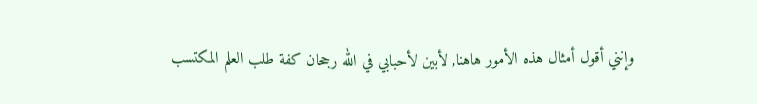وإنني أقول أمثال هذه الأمور هاهنا, لأبين لأحبابي في الله رجحان كفة طلب العلم المكتسب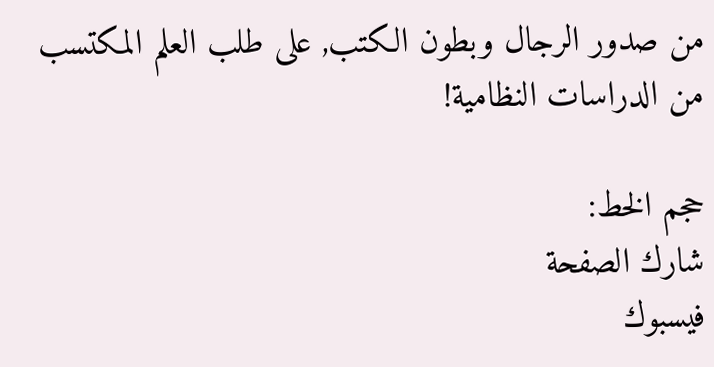من صدور الرجال وبطون الكتب, على طلب العلم المكتسب من الدراسات النظامية!

حجم الخط:
شارك الصفحة
فيسبوك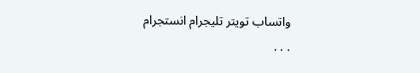واتساب تويتر تليجرام انستجرام
. . .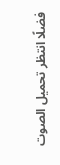فضلًا انتظر تحميل الصوت